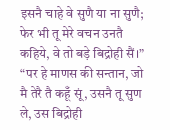इसनै चाहे वे सुणै या ना सुणै; फेर भी तू मेरे वचन उनतै कहिये, वे तो बड़े बिद्रोही सैं।”
“पर हे माणस की सन्तान, जो मै तेरै तै कहूँ सूं, उसनै तू सुण ले, उस बिद्रोही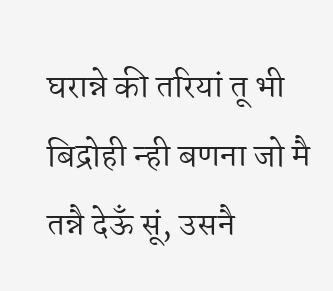घरान्ने की तरियां तू भी बिद्रोही न्ही बणना जो मै तन्नै देऊँ सूं, उसनै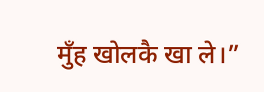मुँह खोलकै खा ले।”